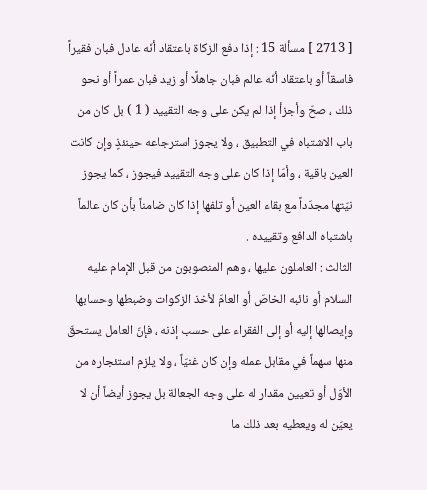[ 2713 ] مسألة 15 : إذا دفع الزكاة باعتقاد أنّه عادل فبان فقيراً فاسقاً أو باعتقاد أنّه عالم فبان جاهلًا أو زيد فبان عمراً أو نحو ذلك ، صحّ وأجزأ إذا لم يكن على وجه التقييد ( 1 ) بل كان من باب الاشتباه في التطبيق ، ولا يجوز استرجاعه حينئذٍ وإن كانت العين باقية ، وأمّا إذا كان على وجه التقييد فيجوز ، كما يجوز نيّتها مجدّداً مع بقاء العين أو تلفها إذا كان ضامناً بأن كان عالماً باشتباه الدافع وتقييده .
الثالث : العاملون عليها ، وهم المنصوبون من قبل الإمام عليه السلام أو نائبه الخاصّ أو العامّ لأخذ الزكوات وضبطها وحسابها وإيصالها إليه أو إلى الفقراء على حسب إذنه ، فإنّ العامل يستحقّ منها سهماً في مقابل عمله وإن كان غنيّاً ، ولا يلزم استئجاره من الأوّل أو تعيين مقدار له على وجه الجعالة بل يجوز أيضاً أن لا يعيّن له ويعطيه بعد ذلك ما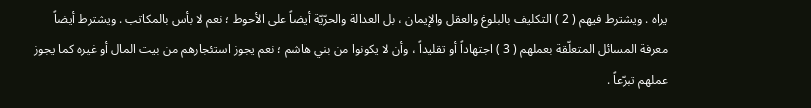يراه . ويشترط فيهم ( 2 ) التكليف بالبلوغ والعقل والإيمان ، بل العدالة والحرّيّة أيضاً على الأحوط ؛ نعم لا بأس بالمكاتب . ويشترط أيضاً معرفة المسائل المتعلّقة بعملهم ( 3 ) اجتهاداً أو تقليداً ، وأن لا يكونوا من بني هاشم ؛ نعم يجوز استئجارهم من بيت المال أو غيره كما يجوز عملهم تبرّعاً .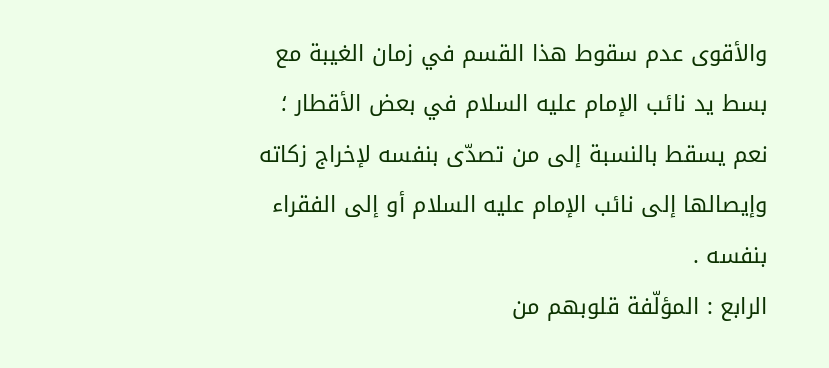والأقوى عدم سقوط هذا القسم في زمان الغيبة مع بسط يد نائب الإمام عليه السلام في بعض الأقطار ؛ نعم يسقط بالنسبة إلى من تصدّى بنفسه لإخراج زكاته وإيصالها إلى نائب الإمام عليه السلام أو إلى الفقراء بنفسه .
الرابع : المؤلّفة قلوبهم من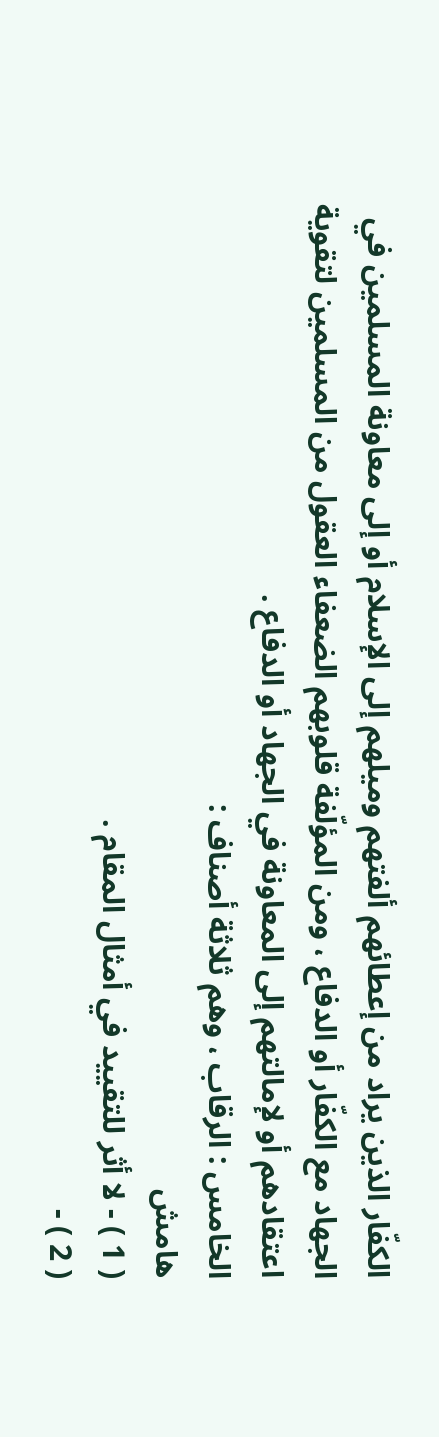الكفّار الذين يراد من إعطائهم ألفتهم وميلهم إلى الإسلام أو إلى معاونة المسلمين في الجهاد مع الكفّار أو الدفاع ، ومن المؤلّفة قلوبهم الضعفاء العقول من المسلمين لتقوية اعتقادهم أو لإمالتهم إلى المعاونة في الجهاد أو الدفاع .
الخامس : الرقاب ، وهم ثلاثة أصناف :
هامش
( 1 ) - لا أثر للتقييد في أمثال المقام .
( 2 ) -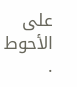على الأحوط .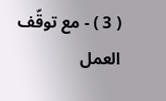( 3 ) - مع توقّف العمل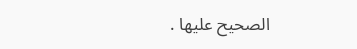الصحيح عليها .